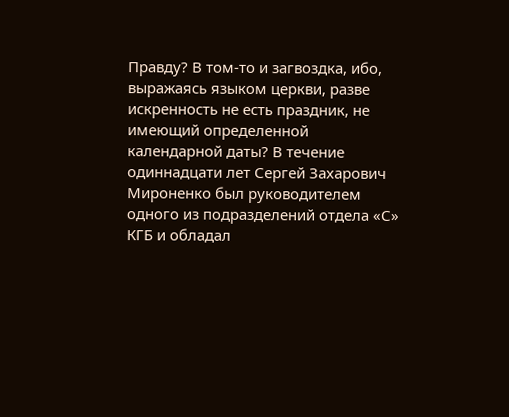Правду? В том-то и загвоздка, ибо, выражаясь языком церкви, разве искренность не есть праздник, не имеющий определенной календарной даты? В течение одиннадцати лет Сергей Захарович Мироненко был руководителем одного из подразделений отдела «С» КГБ и обладал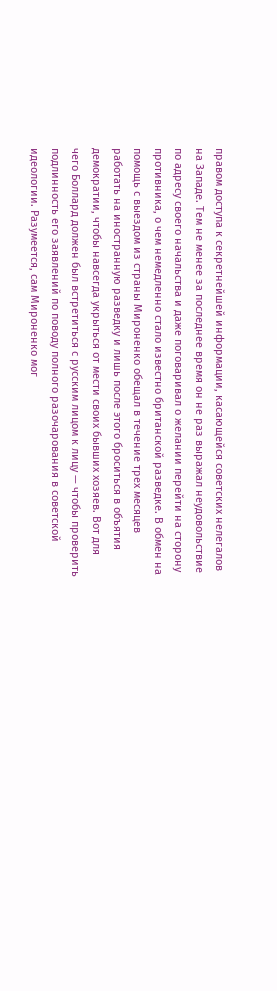правом доступа к секретнейшей информации, касающейся советских нелегалов на Западе. Тем не менее за последнее время он не раз выражал неудовольствие по адресу своего начальства и даже поговаривал о желании перейти на сторону противника, о чем немедленно стало известно британской разведке. В обмен на помощь с выездом из страны Мироненко обещал в течение трех месяцев работать на иностранную разведку и лишь после этого броситься в объятия демократии, чтобы навсегда укрыться от мести своих бывших хозяев. Вот для чего Боллард должен был встретиться с русским лицом к лицу — чтобы проверить подлинность его заявлений по поводу полного разочарования в советской идеологии. Разумеется, сам Мироненко мог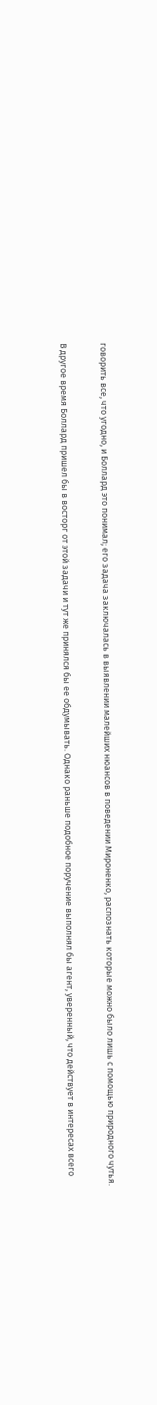говорить все, что угодно, и Боллард это понимал; его задача заключалась в выявлении малейших нюансов в поведении Мироненко, распознать которые можно было лишь с помощью природного чутья.

В другое время Боллард пришел бы в восторг от этой задачи и тут же принялся бы ее обдумывать. Однако раньше подобное поручение выполнял бы агент, уверенный, что действует в интересах всего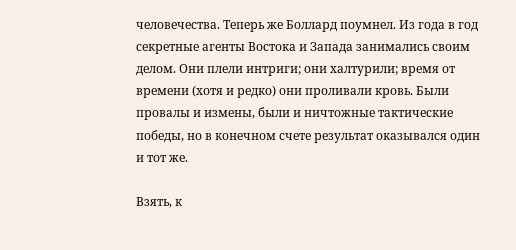человечества. Теперь же Боллард поумнел. Из года в год секретные агенты Востока и Запада занимались своим делом. Они плели интриги; они халтурили; время от времени (хотя и редко) они проливали кровь. Были провалы и измены, были и ничтожные тактические победы, но в конечном счете результат оказывался один и тот же.

Взять, к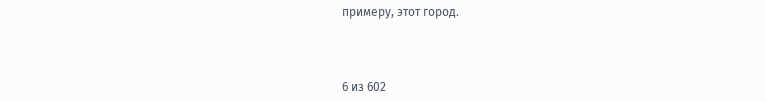примеру, этот город.



6 из 602